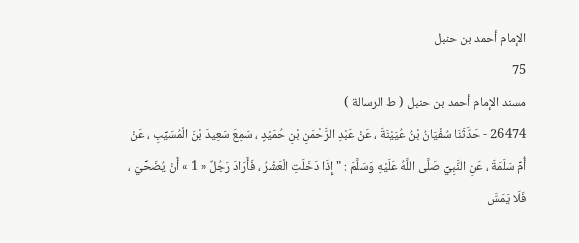الإمام أحمد بن حنبل
75
مسند الإمام أحمد بن حنبل ( ط الرسالة )
26474 - حَدَّثَنَا سُفْيَانُ بْنُ عُيَيْنَةَ ، عَنْ عَبْدِ الرَّحْمَنِ بْنِ حُمَيْدٍ ، سَمِعَ سَعِيدَ بْنَ الْمُسَيِّبِ ، عَنْ أُمِّ سَلَمَةَ ، عَنِ النَّبِيِّ صَلَّى اللَّهُ عَلَيْهِ وَسَلَّمَ : " إِذَا دَخَلَتِ الْعَشْرُ ، فَأَرَادَ رَجُلٌ « 1 » أَنْ يُضَحِّيَ ، فَلَا يَمَسَّ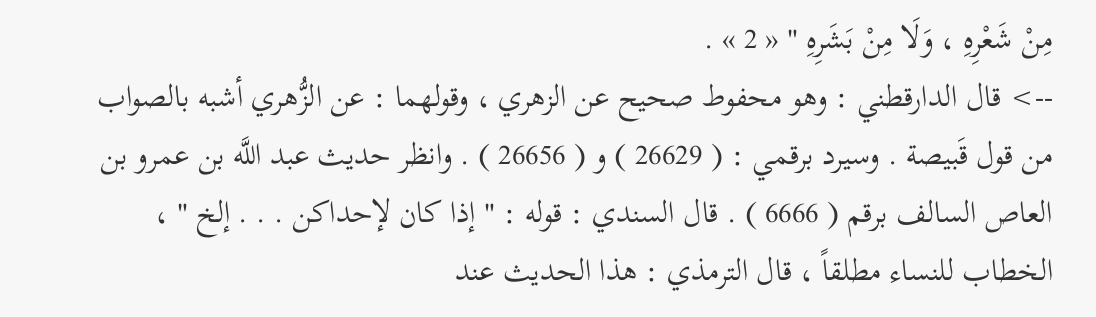مِنْ شَعْرِهِ ، وَلَا مِنْ بَشَرِهِ " « 2 » .
--> قال الدارقطني : وهو محفوط صحيح عن الزهري ، وقولهما : عن الزُّهري أشبه بالصواب من قول قَبيصة . وسيرد برقمي : ( 26629 ) و ( 26656 ) . وانظر حديث عبد اللَّه بن عمرو بن العاص السالف برقم ( 6666 ) . قال السندي : قوله : " إذا كان لإحداكن . . . إلخ " ، الخطاب للنساء مطلقاً ، قال الترمذي : هذا الحديث عند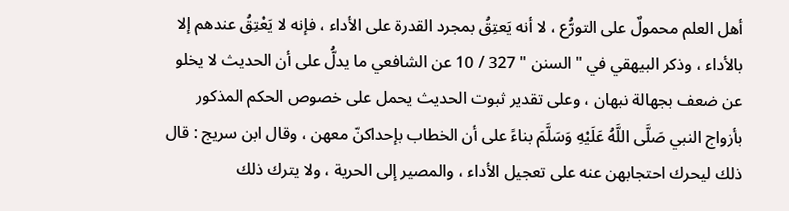أهل العلم محمولٌ على التورُّع ، لا أنه يَعتِقُ بمجرد القدرة على الأداء ، فإنه لا يَعْتِقُ عندهم إلا بالأداء ، وذكر البيهقي في " السنن " 327 / 10 عن الشافعي ما يدلُّ على أن الحديث لا يخلو عن ضعف بجهالة نبهان ، وعلى تقدير ثبوت الحديث يحمل على خصوص الحكم المذكور بأزواج النبي صَلَّى اللَّهُ عَلَيْهِ وَسَلَّمَ بناءً على أن الخطاب بإحداكنّ معهن ، وقال ابن سريج : قال ذلك ليحرك احتجابهن عنه على تعجيل الأداء ، والمصير إلى الحرية ، ولا يترك ذلك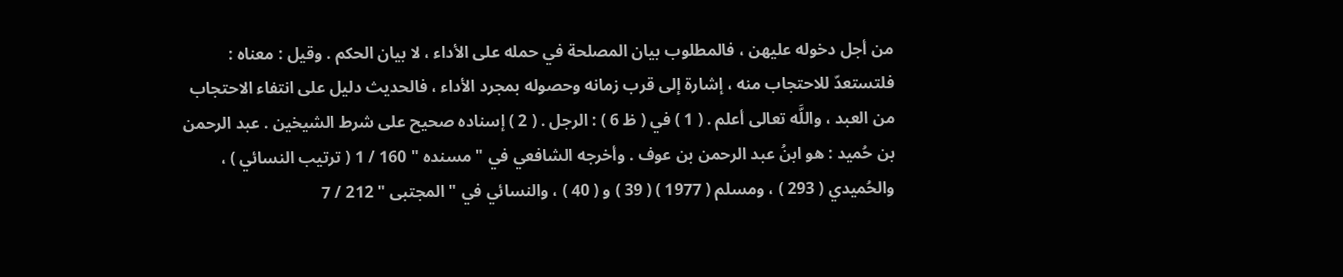من أجل دخوله عليهن ، فالمطلوب بيان المصلحة في حمله على الأداء ، لا بيان الحكم . وقيل : معناه : فلتستعدّ للاحتجاب منه ، إشارة إلى قرب زمانه وحصوله بمجرد الأداء ، فالحديث دليل على انتفاء الاحتجاب من العبد ، واللَّه تعالى أعلم . ( 1 ) في ( ظ 6 ) : الرجل . ( 2 ) إسناده صحيح على شرط الشيخين . عبد الرحمن بن حُميد : هو ابنُ عبد الرحمن بن عوف . وأخرجه الشافعي في " مسنده " 160 / 1 ( ترتيب النسائي ) ، والحُميدي ( 293 ) ، ومسلم ( 1977 ) ( 39 ) و ( 40 ) ، والنسائي في " المجتبى " 212 / 7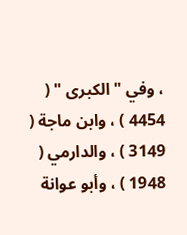، وفي " الكبرى " ( 4454 ) ، وابن ماجة ( 3149 ) ، والدارمي ( 1948 ) ، وأبو عوانة